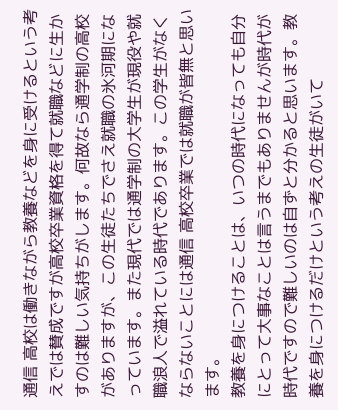通信 高校は働きながら教養などを身に受けるという考えでは賛成ですが高校卒業資格を得て就職などに生かすのは難しい気持ちがします。何故なら通学制の高校がありますが、この生徒たちでさえ就職の氷河期になっています。また現代では通学制の大学生が現役や就職浪人で溢れている時代であります。この学生がなくならないことには通信 高校卒業では就職が皆無と思います。
教養を身につけることは、いつの時代になっても自分にとって大事なことは言うまでもありませんが時代が時代ですので難しいのは自ずと分かると思います。教養を身につけるだけという考えの生徒がいて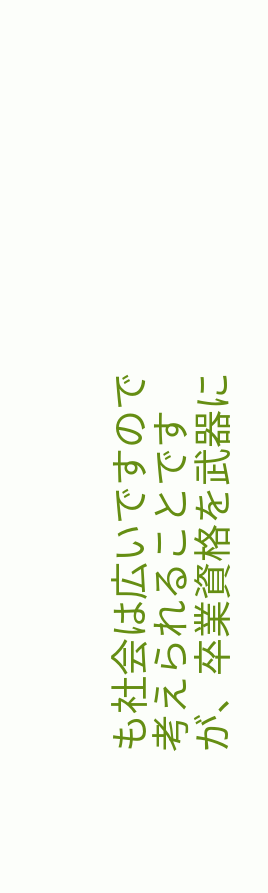も社会は広いですので考えられることですが、卒業資格を武器に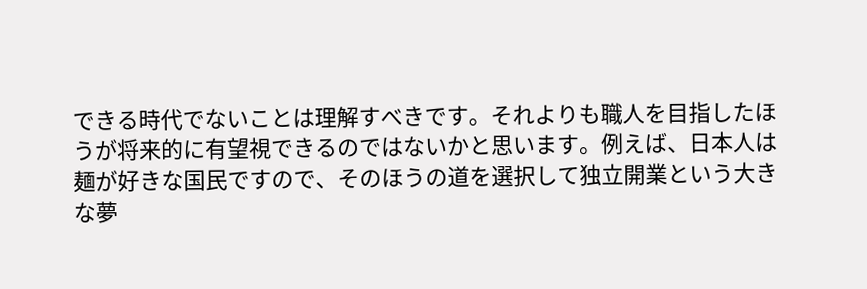できる時代でないことは理解すべきです。それよりも職人を目指したほうが将来的に有望視できるのではないかと思います。例えば、日本人は麺が好きな国民ですので、そのほうの道を選択して独立開業という大きな夢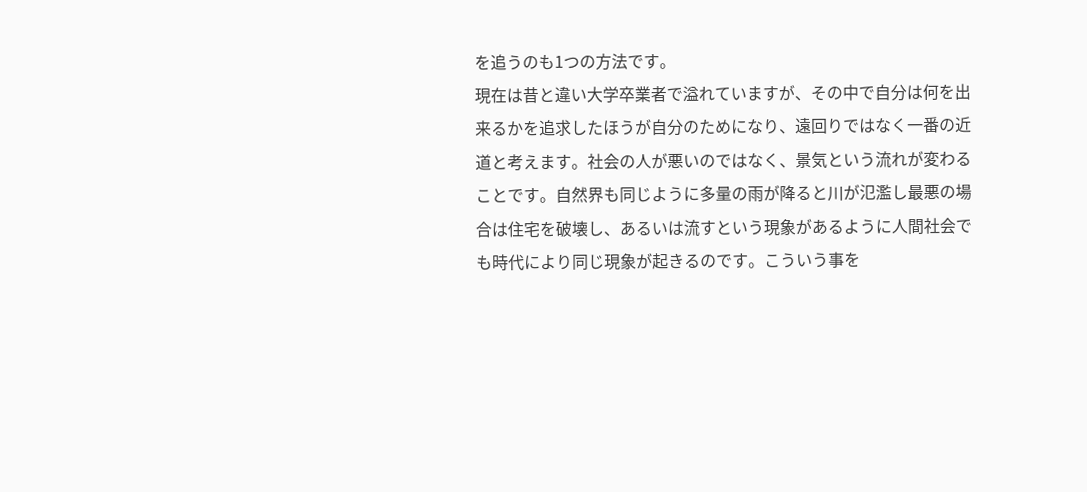を追うのも1つの方法です。
現在は昔と違い大学卒業者で溢れていますが、その中で自分は何を出来るかを追求したほうが自分のためになり、遠回りではなく一番の近道と考えます。社会の人が悪いのではなく、景気という流れが変わることです。自然界も同じように多量の雨が降ると川が氾濫し最悪の場合は住宅を破壊し、あるいは流すという現象があるように人間社会でも時代により同じ現象が起きるのです。こういう事を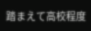踏まえて高校程度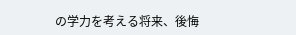の学力を考える将来、後悔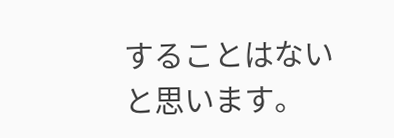することはないと思います。